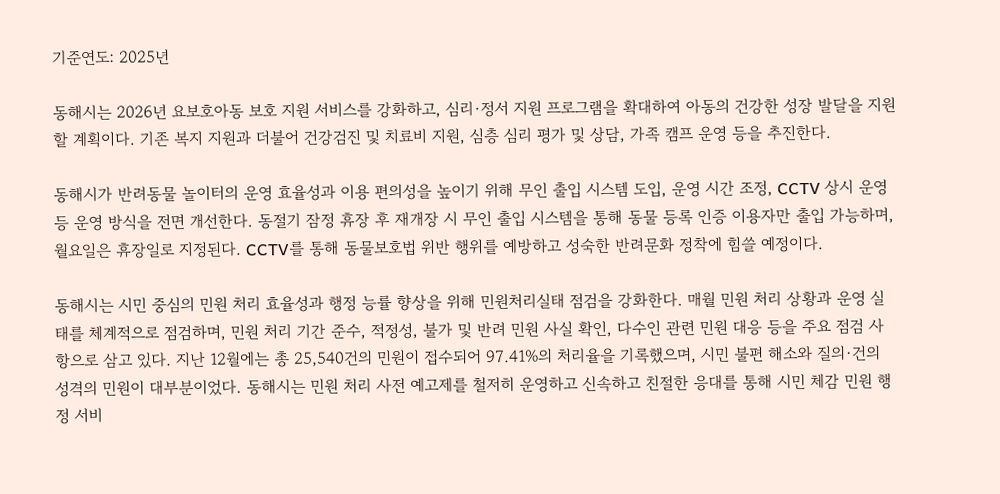기준연도: 2025년

동해시는 2026년 요보호아동 보호 지원 서비스를 강화하고, 심리·정서 지원 프로그램을 확대하여 아동의 건강한 성장 발달을 지원할 계획이다. 기존 복지 지원과 더불어 건강검진 및 치료비 지원, 심층 심리 평가 및 상담, 가족 캠프 운영 등을 추진한다.

동해시가 반려동물 놀이터의 운영 효율성과 이용 편의성을 높이기 위해 무인 출입 시스템 도입, 운영 시간 조정, CCTV 상시 운영 등 운영 방식을 전면 개선한다. 동절기 잠정 휴장 후 재개장 시 무인 출입 시스템을 통해 동물 등록 인증 이용자만 출입 가능하며, 월요일은 휴장일로 지정된다. CCTV를 통해 동물보호법 위반 행위를 예방하고 성숙한 반려문화 정착에 힘쓸 예정이다.

동해시는 시민 중심의 민원 처리 효율성과 행정 능률 향상을 위해 민원처리실태 점검을 강화한다. 매월 민원 처리 상황과 운영 실태를 체계적으로 점검하며, 민원 처리 기간 준수, 적정성, 불가 및 반려 민원 사실 확인, 다수인 관련 민원 대응 등을 주요 점검 사항으로 삼고 있다. 지난 12월에는 총 25,540건의 민원이 접수되어 97.41%의 처리율을 기록했으며, 시민 불편 해소와 질의·건의 성격의 민원이 대부분이었다. 동해시는 민원 처리 사전 예고제를 철저히 운영하고 신속하고 친절한 응대를 통해 시민 체감 민원 행정 서비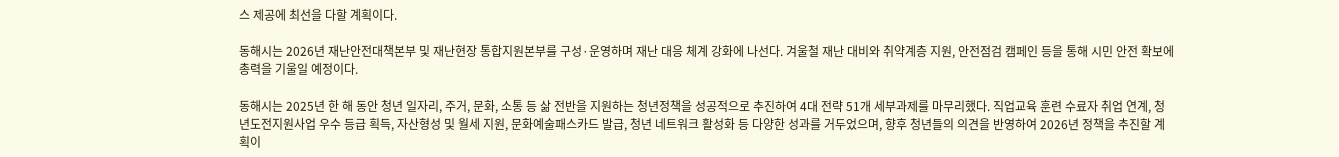스 제공에 최선을 다할 계획이다.

동해시는 2026년 재난안전대책본부 및 재난현장 통합지원본부를 구성·운영하며 재난 대응 체계 강화에 나선다. 겨울철 재난 대비와 취약계층 지원, 안전점검 캠페인 등을 통해 시민 안전 확보에 총력을 기울일 예정이다.

동해시는 2025년 한 해 동안 청년 일자리, 주거, 문화, 소통 등 삶 전반을 지원하는 청년정책을 성공적으로 추진하여 4대 전략 51개 세부과제를 마무리했다. 직업교육 훈련 수료자 취업 연계, 청년도전지원사업 우수 등급 획득, 자산형성 및 월세 지원, 문화예술패스카드 발급, 청년 네트워크 활성화 등 다양한 성과를 거두었으며, 향후 청년들의 의견을 반영하여 2026년 정책을 추진할 계획이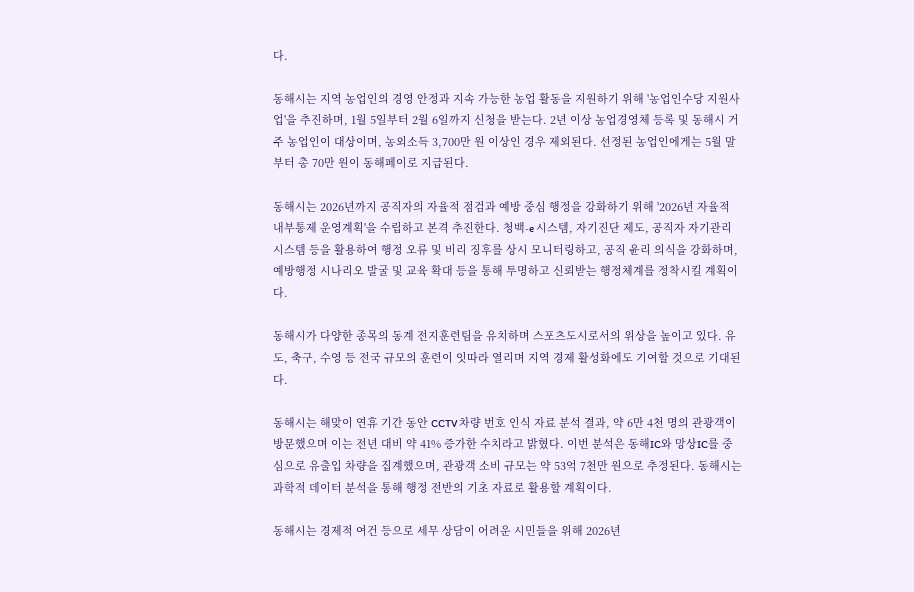다.

동해시는 지역 농업인의 경영 안정과 지속 가능한 농업 활동을 지원하기 위해 '농업인수당 지원사업'을 추진하며, 1월 5일부터 2월 6일까지 신청을 받는다. 2년 이상 농업경영체 등록 및 동해시 거주 농업인이 대상이며, 농외소득 3,700만 원 이상인 경우 제외된다. 선정된 농업인에게는 5월 말부터 총 70만 원이 동해페이로 지급된다.

동해시는 2026년까지 공직자의 자율적 점검과 예방 중심 행정을 강화하기 위해 '2026년 자율적 내부통제 운영계획'을 수립하고 본격 추진한다. 청백-e 시스템, 자기진단 제도, 공직자 자기관리 시스템 등을 활용하여 행정 오류 및 비리 징후를 상시 모니터링하고, 공직 윤리 의식을 강화하며, 예방행정 시나리오 발굴 및 교육 확대 등을 통해 투명하고 신뢰받는 행정체계를 정착시킬 계획이다.

동해시가 다양한 종목의 동계 전지훈련팀을 유치하며 스포츠도시로서의 위상을 높이고 있다. 유도, 축구, 수영 등 전국 규모의 훈련이 잇따라 열리며 지역 경제 활성화에도 기여할 것으로 기대된다.

동해시는 해맞이 연휴 기간 동안 CCTV 차량 번호 인식 자료 분석 결과, 약 6만 4천 명의 관광객이 방문했으며 이는 전년 대비 약 41% 증가한 수치라고 밝혔다. 이번 분석은 동해IC와 망상IC를 중심으로 유출입 차량을 집계했으며, 관광객 소비 규모는 약 53억 7천만 원으로 추정된다. 동해시는 과학적 데이터 분석을 통해 행정 전반의 기초 자료로 활용할 계획이다.

동해시는 경제적 여건 등으로 세무 상담이 어려운 시민들을 위해 2026년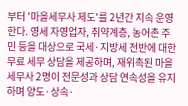부터 '마을세무사 제도'를 2년간 지속 운영한다. 영세 자영업자, 취약계층, 농어촌 주민 등을 대상으로 국세·지방세 전반에 대한 무료 세무 상담을 제공하며, 재위촉된 마을세무사 2명이 전문성과 상담 연속성을 유지하며 양도·상속·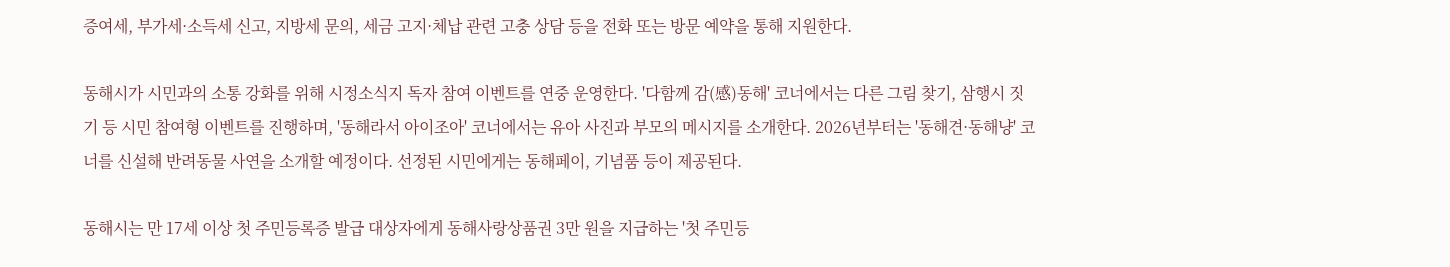증여세, 부가세·소득세 신고, 지방세 문의, 세금 고지·체납 관련 고충 상담 등을 전화 또는 방문 예약을 통해 지원한다.

동해시가 시민과의 소통 강화를 위해 시정소식지 독자 참여 이벤트를 연중 운영한다. '다함께 감(感)동해' 코너에서는 다른 그림 찾기, 삼행시 짓기 등 시민 참여형 이벤트를 진행하며, '동해라서 아이조아' 코너에서는 유아 사진과 부모의 메시지를 소개한다. 2026년부터는 '동해견·동해냥' 코너를 신설해 반려동물 사연을 소개할 예정이다. 선정된 시민에게는 동해페이, 기념품 등이 제공된다.

동해시는 만 17세 이상 첫 주민등록증 발급 대상자에게 동해사랑상품권 3만 원을 지급하는 '첫 주민등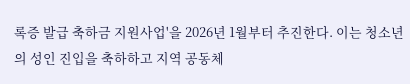록증 발급 축하금 지원사업'을 2026년 1월부터 추진한다. 이는 청소년의 성인 진입을 축하하고 지역 공동체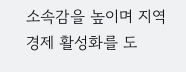소속감을 높이며 지역경제 활성화를 도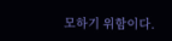모하기 위함이다.